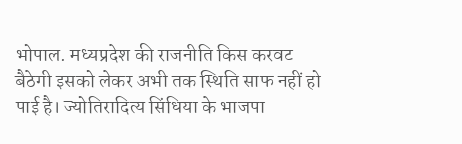भोपाल. मध्यप्रदेश की राजनीति किस करवट बैठेगी इसको लेकर अभी तक स्थिति साफ नहीं हो पाई है। ज्योतिरादित्य सिंधिया के भाजपा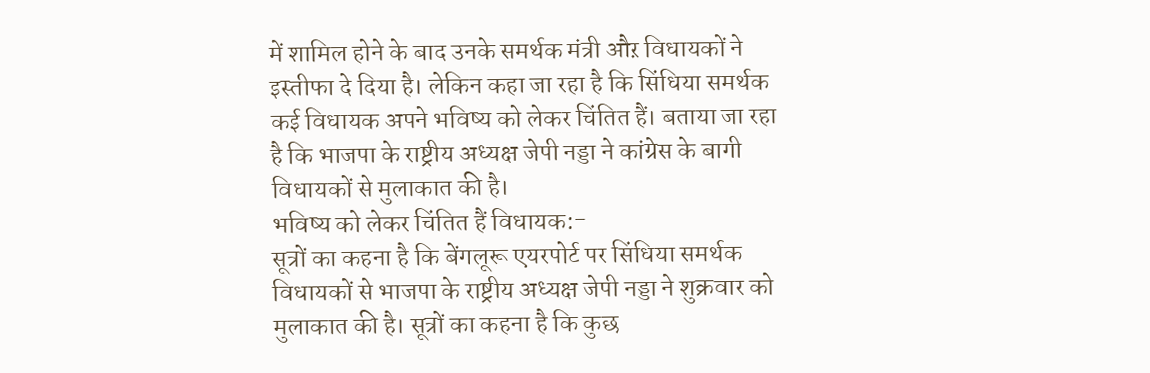में शामिल होने के बाद उनके समर्थक मंत्री औऱ विधायकों ने इस्तीफा दे दिया है। लेकिन कहा जा रहा है कि सिंधिया समर्थक कई विधायक अपने भविष्य को लेकर चिंतित हैं। बताया जा रहा है कि भाजपा के राष्ट्रीय अध्यक्ष जेपी नड्डा ने कांग्रेस के बागी विधायकों से मुलाकात की है।
भविष्य को लेकर चिंतित हैं विधायक:-
सूत्रों का कहना है कि बेंगलूरू एयरपोर्ट पर सिंधिया समर्थक विधायकों से भाजपा के राष्ट्रीय अध्यक्ष जेपी नड्डा ने शुक्रवार को मुलाकात की है। सूत्रों का कहना है कि कुछ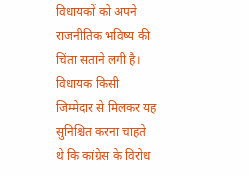विधायकों को अपने राजनीतिक भविष्य की चिंता सताने लगी है। विधायक किसी जिम्मेदार से मिलकर यह सुनिश्चित करना चाहते थे कि कांग्रेस के विरोध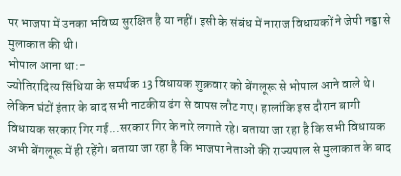पर भाजपा में उनका भविष्य सुरक्षित है या नहीं। इसी के संबंध में नाराज विधायकों ने जेपी नड्डा से मुलाकात की थी।
भोपाल आना था:-
ज्योतिरादित्य सिंधिया के समर्थक 13 विधायक शुक्रवार को बेंगलूरू से भोपाल आने वाले थे। लेकिन घंटों इंतार के बाद सभी नाटकीय ढंग से वापस लौट गए। हालांकि इस दौरान बागी विधायक सरकार गिर गई...सरकार गिर के नारे लगाते रहे। बताया जा रहा है कि सभी विधायक अभी बेंगलूरू में ही रहेंगे। बताया जा रहा है कि भाजपा नेताओं की राज्यपाल से मुलाकात के बाद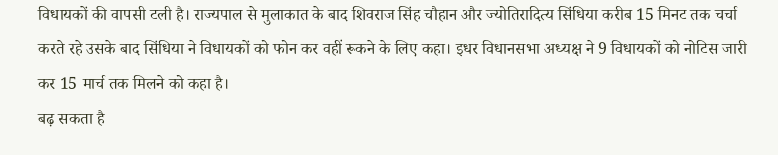विधायकों की वापसी टली है। राज्यपाल से मुलाकात के बाद शिवराज सिंह चौहान और ज्योतिरादित्य सिंधिया करीब 15 मिनट तक चर्चा करते रहे उसके बाद सिंधिया ने विधायकों को फोन कर वहीं रूकने के लिए कहा। इधर विधानसभा अध्यक्ष ने 9 विधायकों को नोटिस जारी कर 15 मार्च तक मिलने को कहा है।
बढ़ सकता है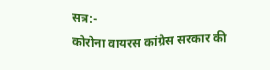सत्र:-
कोरोना वायरस कांग्रेस सरकार की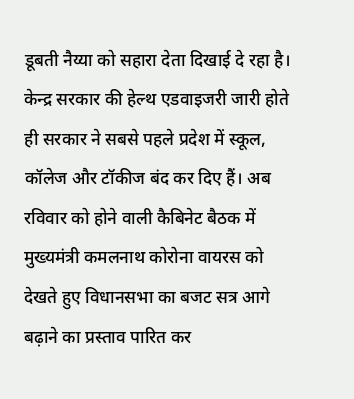डूबती नैय्या को सहारा देता दिखाई दे रहा है। केन्द्र सरकार की हेल्थ एडवाइजरी जारी होते ही सरकार ने सबसे पहले प्रदेश में स्कूल, कॉलेज और टॉकीज बंद कर दिए हैं। अब रविवार को होने वाली कैबिनेट बैठक में मुख्यमंत्री कमलनाथ कोरोना वायरस को देखते हुए विधानसभा का बजट सत्र आगे बढ़ाने का प्रस्ताव पारित कर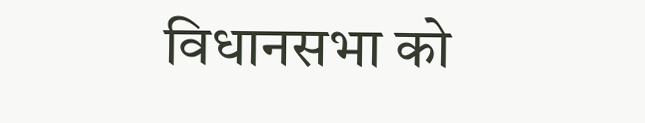विधानसभा को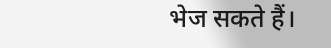भेज सकते हैं।